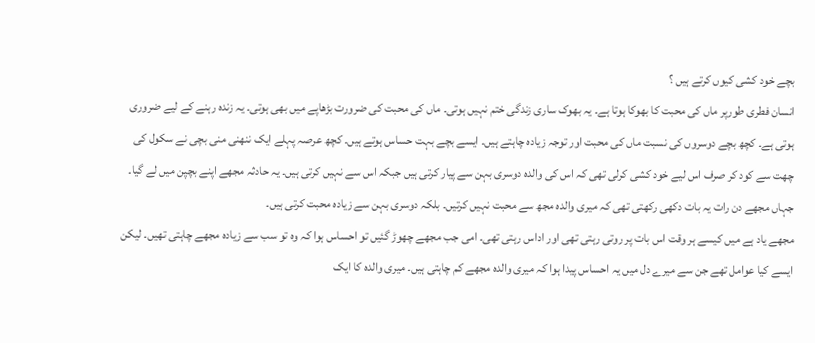بچے خود کشی کیوں کرتے ہیں ؟
انسان فطری طورپر ماں کی محبت کا بھوکا ہوتا ہے۔ یہ بھوک ساری زندگی ختم نہیں ہوتی۔ ماں کی محبت کی ضرورت بڑھاپے میں بھی ہوتی۔ یہ زندہ رہنے کے لیے ضروری ہوتی ہے۔ کچھ بچے دوسروں کی نسبت ماں کی محبت اور توجہ زیادہ چاہتے ہیں۔ ایسے بچے بہت حساس ہوتے ہیں۔ کچھ عرصہ پہلے ایک ننھنی منی بچی نے سکول کی چھت سے کود کر صرف اس لیے خود کشی کرلی تھی کہ اس کی والدہ دوسری بہن سے پیار کرتی ہیں جبکہ اس سے نہیں کرتی ہیں۔ یہ حادثہ مجھے اپنے بچپن میں لے گیا۔ جہاں مجھے دن رات یہ بات دکھی رکھتی تھی کہ میری والدہ مجھ سے محبت نہیں کرتیں۔ بلکہ دوسری بہن سے زیادہ محبت کرتی ہیں۔
مجھے یاد ہے میں کیسے ہر وقت اس بات پر روتی رہتی تھی اور اداس رہتی تھی۔ امی جب مجھے چھوڑ گئیں تو احساس ہوا کہ وہ تو سب سے زیادہ مجھے چاہتی تھیں۔ لیکن ایسے کیا عوامل تھے جن سے میرے دل میں یہ احساس پیدا ہوا کہ میری والدہ مجھے کم چاہتی ہیں۔ میری والدہ کا ایک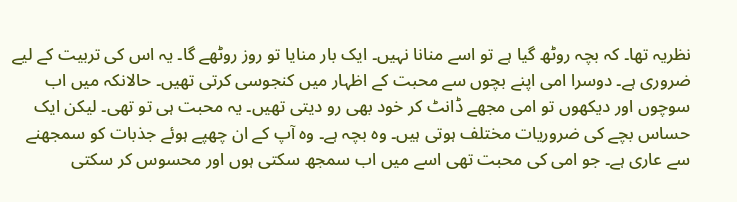نظریہ تھا۔ کہ بچہ روٹھ گیا ہے تو اسے منانا نہیں۔ ایک بار منایا تو روز روٹھے گا۔ یہ اس کی تربیت کے لیے ضروری ہے۔ دوسرا امی اپنے بچوں سے محبت کے اظہار میں کنجوسی کرتی تھیں۔ حالانکہ میں اب سوچوں اور دیکھوں تو امی مجھے ڈانٹ کر خود بھی رو دیتی تھیں۔ یہ محبت ہی تو تھی۔ لیکن ایک حساس بچے کی ضروریات مختلف ہوتی ہیں۔ وہ بچہ ہے۔ وہ آپ کے ان چھپے ہوئے جذبات کو سمجھنے سے عاری ہے۔ جو امی کی محبت تھی اسے میں اب سمجھ سکتی ہوں اور محسوس کر سکتی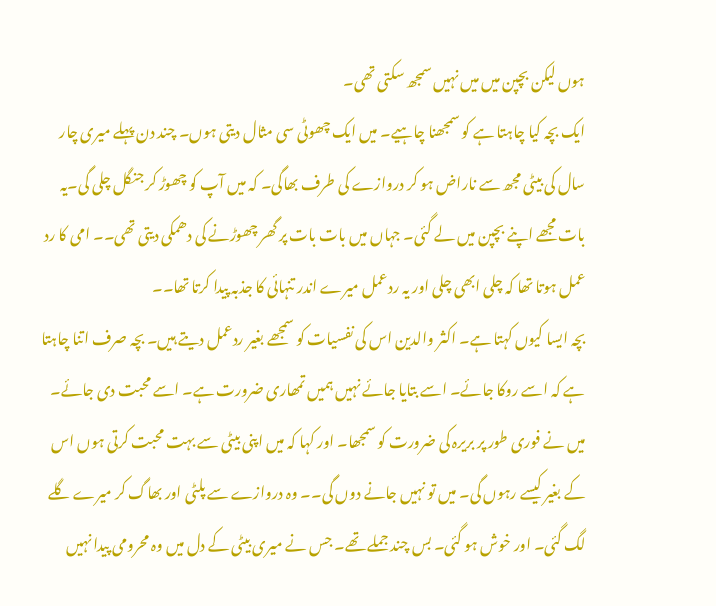ہوں لیکن بچپن میں میں نہیں سمجھ سکتی تھی۔
ایک بچہ کیا چاہتا ہے کو سمجھنا چاہیے۔ میں ایک چھوٹی سی مثال دیتی ہوں۔ چند دن پہلے میری چار سال کی بیٹی مجھ سے ناراض ہو کر دروازے کی طرف بھاگی۔ کہ میں آپ کو چھوڑ کر جنگل چلی گی۔یہ بات مجھے اپنے بچپن میں لے گئی۔ جہاں میں بات بات پر گھر چھوڑنے کی دھمکی دیتی تھی۔۔ امی کا رد عمل ہوتا تھا کہ چلی ابھی چلی اور یہ ردعمل میرے اندر تنہائی کا جذبہ پیدا کرتا تھا۔۔
بچہ ایسا کیوں کہتا ہے۔ اکثر والدین اس کی نفسیات کو سمجھے بغیر ردعمل دیتے ہیں۔ بچہ صرف اتنا چاہتا ہے کہ اسے روکا جائے۔ اسے بتایا جائے نہیں ہمیں تمھاری ضرورت ہے۔ اسے محبت دی جائے۔
میں نے فوری طور پر بریرہ کی ضرورت کو سمجھا۔ اور کہا کہ میں اپنی بیٹی سے بہت محبت کرتی ہوں اس کے بغیر کیسے رہوں گی۔ میں تو نہیں جانے دوں گی۔۔ وہ دروازے سے پلٹی اور بھاگ کر میرے گلے لگ گئی۔ اور خوش ہو گئی۔ بس چند جملے تھے۔ جس نے میری بیٹی کے دل میں وہ محرومی پیدا نہیں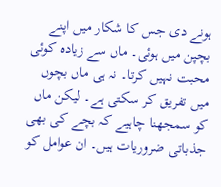ہونے دی جس کا شکار میں اپنے بچپن میں ہوئی۔ ماں سے زیادہ کوئی محبت نہیں کرتا۔ نہ ہی ماں بچوں میں تفریق کر سکتی ہے۔ لیکن ماں کو سمجھنا چاہیے کہ بچے کی بھی جذباتی ضروریات ہیں۔ ان عوامل کو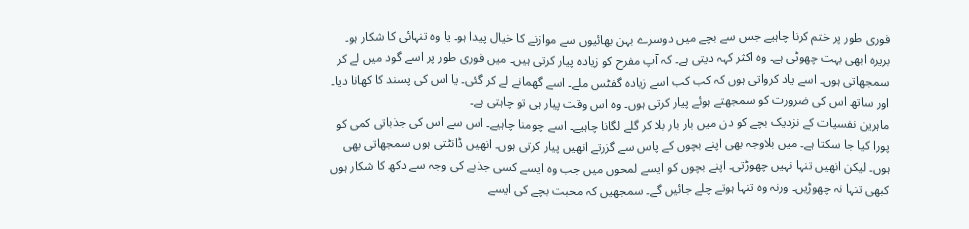فوری طور پر ختم کرنا چاہیے جس سے بچے میں دوسرے بہن بھائیوں سے موازنے کا خیال پیدا ہو۔ یا وہ تنہائی کا شکار ہو۔
بریرہ ابھی بہت چھوٹی ہے۔ وہ اکثر کہہ دیتی ہے۔ کہ آپ مفرح کو زیادہ پیار کرتی ہیں۔ میں فوری طور پر اسے گود میں لے کر سمجھاتی ہوں۔ اسے یاد کرواتی ہوں کہ کب کب اسے زیادہ گفٹس ملے۔ اسے گھمانے لے کر گئی۔ یا اس کی پسند کا کھانا دیا۔ اور ساتھ اس کی ضرورت کو سمجھتے ہوئے پیار کرتی ہوں۔ وہ اس وقت پیار ہی تو چاہتی ہے۔
ماہرین نفسیات کے نزدیک بچے کو دن میں بار بار بلا کر گلے لگانا چاہیے۔ اسے چومنا چاہیے۔ اس سے اس کی جذباتی کمی کو پورا کیا جا سکتا ہے۔ میں بلاوجہ بھی اپنے بچوں کے پاس سے گزرتے انھیں پیار کرتی ہوں۔ انھیں ڈانٹتی ہوں سمجھاتی بھی ہوں۔ لیکن انھیں تنہا نہیں چھوڑتی۔ اپنے بچوں کو ایسے لمحوں میں جب وہ ایسے کسی جذبے کی وجہ سے دکھ کا شکار ہوں کبھی تنہا نہ چھوڑیں۔ ورنہ وہ تنہا ہوتے چلے جائیں گے۔ سمجھیں کہ محبت بچے کی ایسے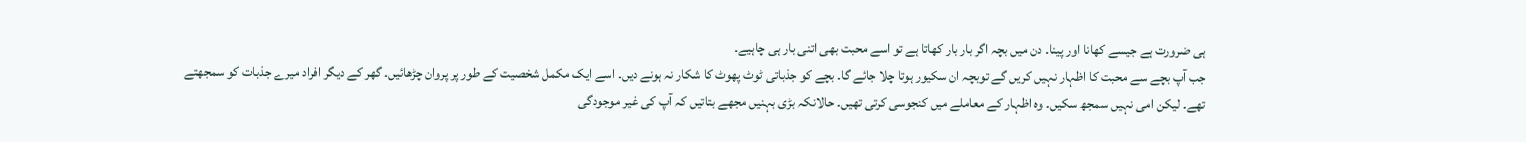ہی ضرورت ہے جیسے کھانا اور پینا۔ دن میں بچہ اگر بار بار کھاتا ہے تو اسے محبت بھی اتنی بار ہی چاہیے۔
جب آپ بچے سے محبت کا اظہار نہیں کریں گے توبچہ ان سکیور ہوتا چلا جائے گا۔ بچے کو جذباتی ٹوٹ پھوٹ کا شکار نہ ہونے دیں۔ اسے ایک مکمل شخصیت کے طور پر پروان چڑھائیں۔ گھر کے دیگر افراد میرے جذبات کو سمجھتے تھے۔ لیکن امی نہیں سمجھ سکیں۔ وہ اظہار کے معاملے میں کنجوسی کرتی تھیں۔ حالانکہ بڑی بہنیں مجھے بتاتیں کہ آپ کی غیر موجودگی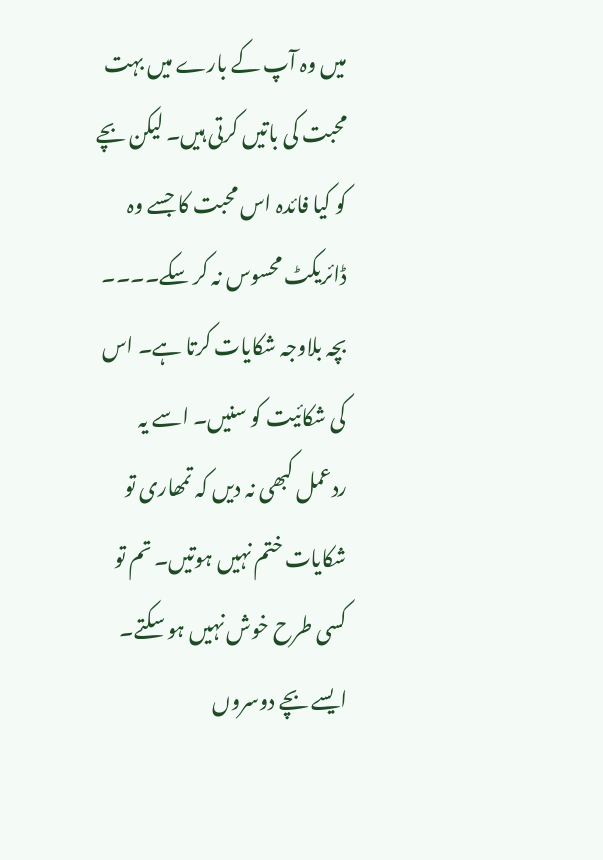میں وہ آپ کے بارے میں بہت محبت کی باتیں کرتی ہیں۔ لیکن بچے کو کیا فائدہ اس محبت کا جسے وہ ڈائریکٹ محسوس نہ کر سکے۔۔۔۔
بچہ بلاوجہ شکایات کرتا ہے۔ اس کی شکائیت کو سنیں۔ اسے یہ ردعمل کبھی نہ دیں کہ تمھاری تو شکایات ختم نہیں ہوتیں۔ تم تو کسی طرح خوش نہیں ہو سکتے۔ ایسے بچے دوسروں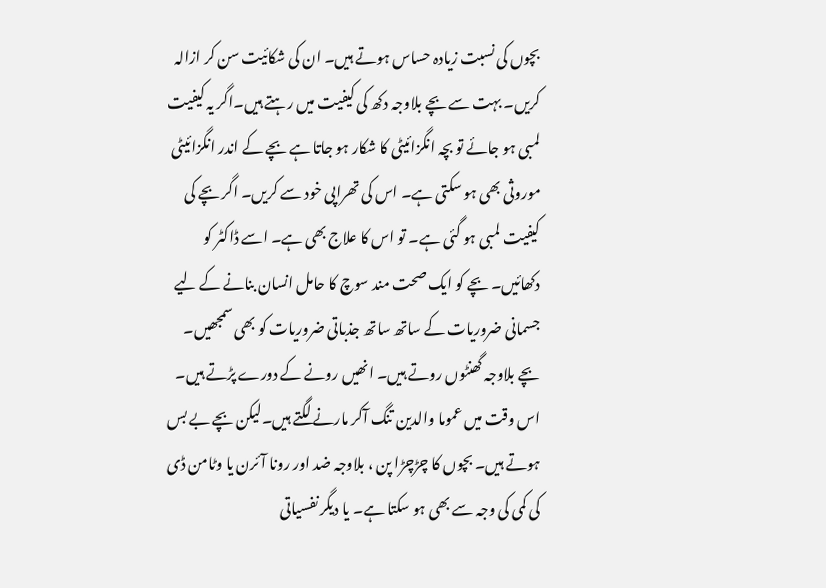بچوں کی نسبت زیادہ حساس ہوتے ہیں۔ ان کی شکائیت سن کر ازالہ کریں۔ بہت سے بچے بلاوجہ دکھ کی کیفیت میں رہتے ہیں۔اگر یہ کیفیت لمبی ہو جائے تو بچہ انگزائیٹی کا شکار ہو جاتا ہے بچے کے اندر انگزائیٹی موروثی بھی ہو سکتی ہے۔ اس کی تھراپی خود سے کریں۔ اگر بچے کی کیفیت لمبی ہو گئی ہے۔ تو اس کا علاج بھی ہے۔ اسے ڈاکٹر کو دکھائیں۔ بچے کو ایک صحت مند سوچ کا حامل انسان بنانے کے لیے جسمانی ضروریات کے ساتھ ساتھ جذباتی ضروریات کو بھی سمجھیں۔
بچے بلاوجہ گھنٹوں روتے ہیں۔ انھیں رونے کے دورے پڑتے ہیں۔ اس وقت میں عموما والدین تنگ آکر مارنے لگتے ہیں۔لیکن بچے بے بس ہوتے ہیں۔ بچوں کا چڑچڑا پن ، بلاوجہ ضد اور رونا آئرن یا وٹامن ڈی کی کمی کی وجہ سے بھی ہو سکتا ہے۔ یا دیگر نفسیاتی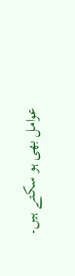عوامل بھی ہو سکتے ہیں۔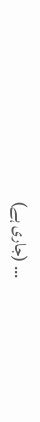... (جاری ہے)